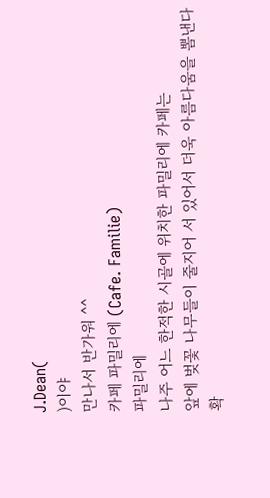J.Dean(
)이야
만나서 반가워 ^^
카페 파밀리에 (Cafe. Familie)
파밀리에
나주 어느 한적한 시골에 위치한 파밀리에 카페는
앞에 벚꽃 나무들이 줄지어 서 있어서 더욱 아름다움을 뽐낸다
확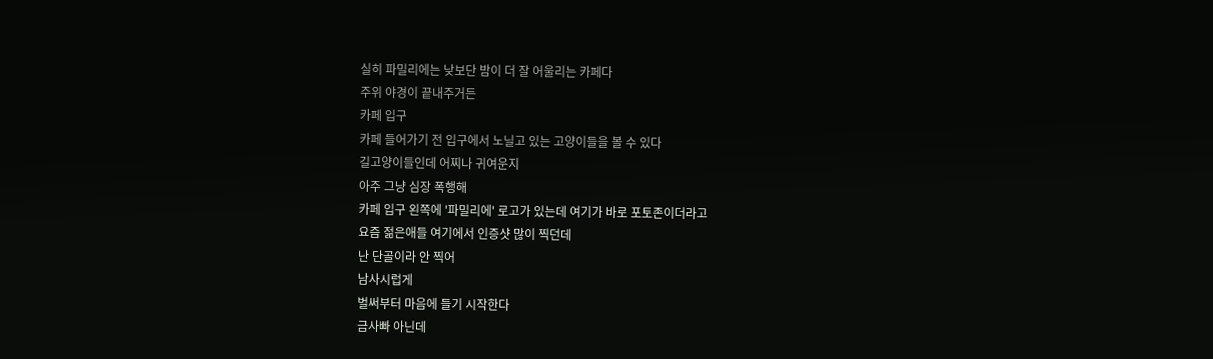실히 파밀리에는 낮보단 밤이 더 잘 어울리는 카페다
주위 야경이 끝내주거든
카페 입구
카페 들어가기 전 입구에서 노닐고 있는 고양이들을 볼 수 있다
길고양이들인데 어찌나 귀여운지
아주 그냥 심장 폭행해
카페 입구 왼쪽에 '파밀리에' 로고가 있는데 여기가 바로 포토존이더라고
요즘 젊은애들 여기에서 인증샷 많이 찍던데
난 단골이라 안 찍어
남사시럽게
벌써부터 마음에 들기 시작한다
금사빠 아닌데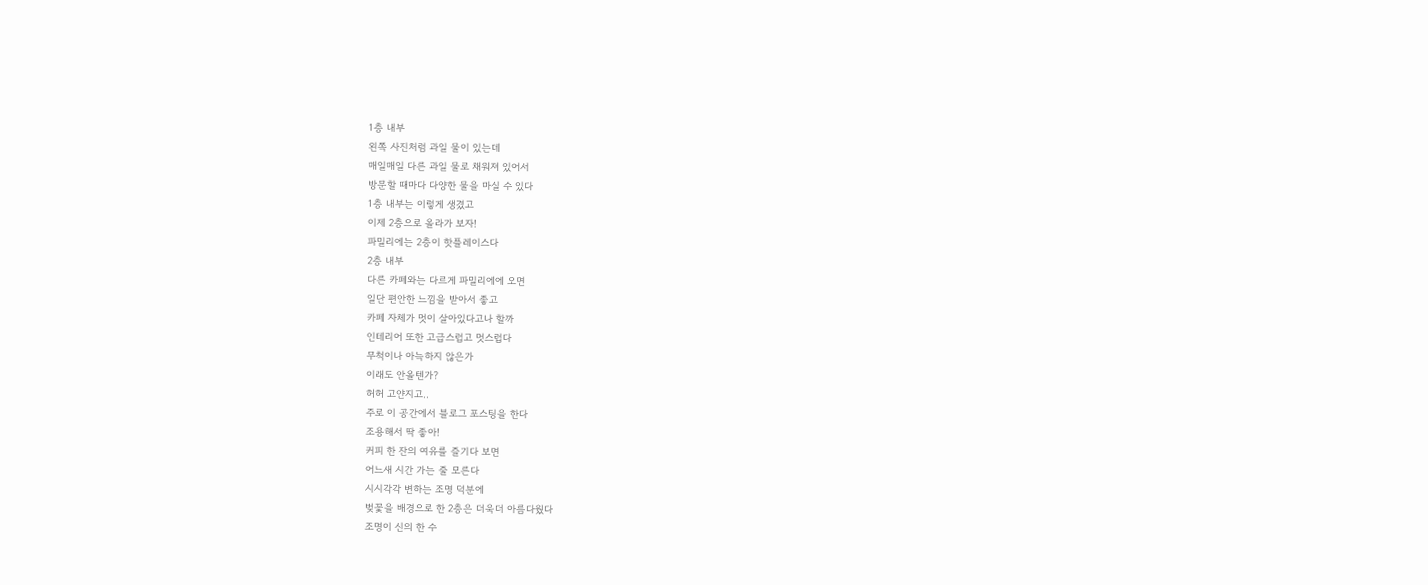1층 내부
왼쪽 사진처럼 과일 물이 있는데
매일매일 다른 과일 물로 채워져 있어서
방문할 때마다 다양한 물을 마실 수 있다
1층 내부는 이렇게 생겼고
이제 2층으로 올라가 보자!
파밀리에는 2층이 핫플레이스다
2층 내부
다른 카페와는 다르게 파밀리에에 오면
일단 편안한 느낌을 받아서 좋고
카페 자체가 멋이 살아있다고나 할까
인테리어 또한 고급스럽고 멋스럽다
무척이나 아늑하지 않은가
이래도 안올텐가?
허허 고얀지고..
주로 이 공간에서 블로그 포스팅을 한다
조용해서 딱 좋아!
커피 한 잔의 여유를 즐기다 보면
어느새 시간 가는 줄 모른다
시시각각 변하는 조명 덕분에
벚꽃을 배경으로 한 2층은 더욱더 아름다웠다
조명이 신의 한 수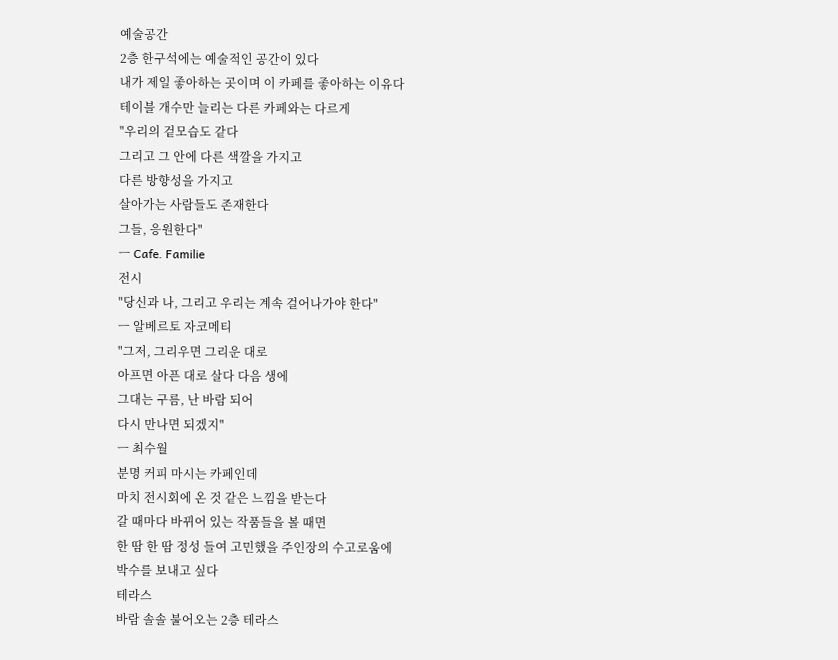예술공간
2층 한구석에는 예술적인 공간이 있다
내가 제일 좋아하는 곳이며 이 카페를 좋아하는 이유다
테이블 개수만 늘리는 다른 카페와는 다르게
"우리의 겉모습도 같다
그리고 그 안에 다른 색깔을 가지고
다른 방향성을 가지고
살아가는 사람들도 존재한다
그들, 응원한다"
ㅡ Cafe. Familie
전시
"당신과 나, 그리고 우리는 계속 걸어나가야 한다"
ㅡ 알베르토 자코메티
"그저, 그리우면 그리운 대로
아프면 아픈 대로 살다 다음 생에
그대는 구름, 난 바람 되어
다시 만나면 되겠지"
ㅡ 최수월
분명 커피 마시는 카페인데
마치 전시회에 온 것 같은 느낌을 받는다
갈 때마다 바뀌어 있는 작품들을 볼 때면
한 땀 한 땀 정성 들여 고민했을 주인장의 수고로움에
박수를 보내고 싶다
테라스
바람 솔솔 불어오는 2층 테라스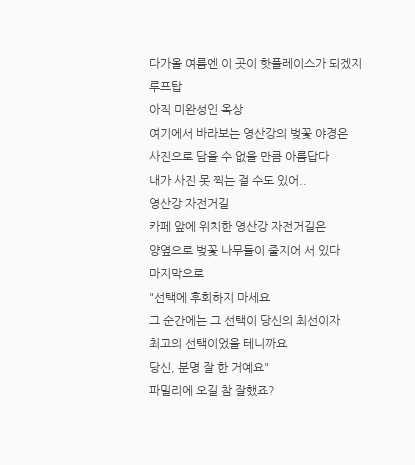다가올 여름엔 이 곳이 핫플레이스가 되겠지
루프탑
아직 미완성인 옥상
여기에서 바라보는 영산강의 벚꽃 야경은
사진으로 담을 수 없을 만큼 아름답다
내가 사진 못 찍는 걸 수도 있어..
영산강 자전거길
카페 앞에 위치한 영산강 자전거길은
양옆으로 벚꽃 나무들이 줄지어 서 있다
마지막으로
"선택에 후회하지 마세요
그 순간에는 그 선택이 당신의 최선이자
최고의 선택이었을 테니까요
당신, 분명 잘 한 거예요"
파밀리에 오길 참 잘했죠?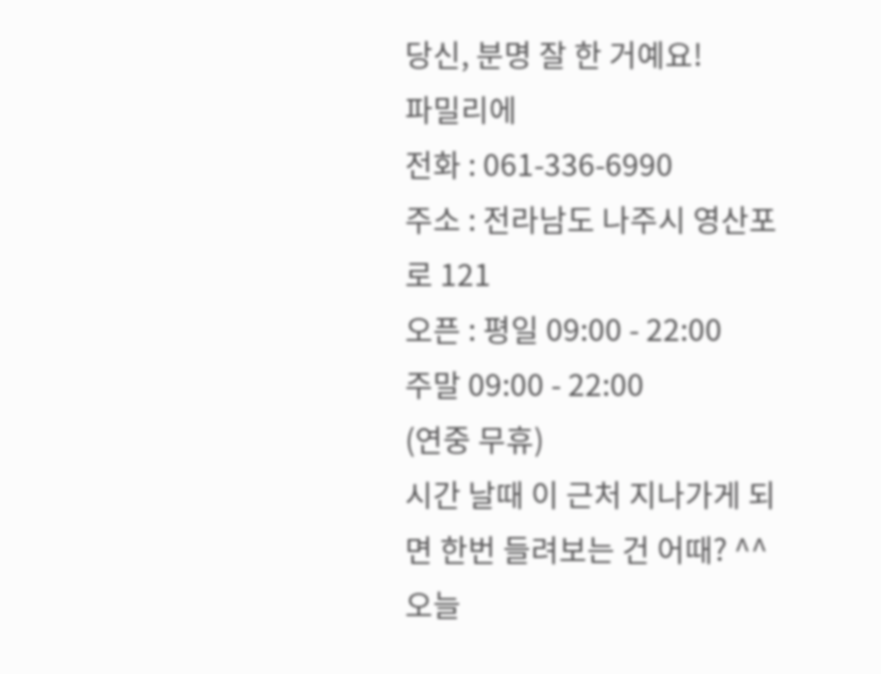당신, 분명 잘 한 거예요!
파밀리에
전화 : 061-336-6990
주소 : 전라남도 나주시 영산포로 121
오픈 : 평일 09:00 - 22:00
주말 09:00 - 22:00
(연중 무휴)
시간 날때 이 근처 지나가게 되면 한번 들려보는 건 어때? ^^
오늘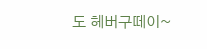도 헤버구떼이~